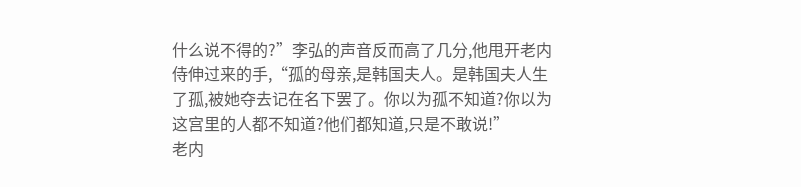什么说不得的?”李弘的声音反而高了几分,他甩开老内侍伸过来的手,“孤的母亲,是韩国夫人。是韩国夫人生了孤,被她夺去记在名下罢了。你以为孤不知道?你以为这宫里的人都不知道?他们都知道,只是不敢说!”
老内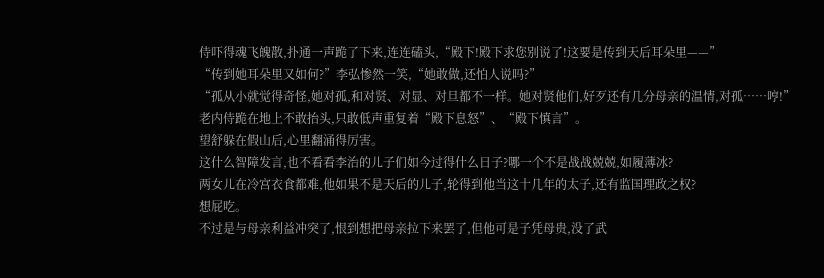侍吓得魂飞魄散,扑通一声跪了下来,连连磕头,“殿下!殿下求您别说了!这要是传到天后耳朵里——”
“传到她耳朵里又如何?”李弘惨然一笑,“她敢做,还怕人说吗?”
“孤从小就觉得奇怪,她对孤,和对贤、对显、对旦都不一样。她对贤他们,好歹还有几分母亲的温情,对孤……哼!”
老内侍跪在地上不敢抬头,只敢低声重复着“殿下息怒”、“殿下慎言”。
望舒躲在假山后,心里翻涌得厉害。
这什么智障发言,也不看看李治的儿子们如今过得什么日子?哪一个不是战战兢兢,如履薄冰?
两女儿在冷宫衣食都难,他如果不是天后的儿子,轮得到他当这十几年的太子,还有监国理政之权?
想屁吃。
不过是与母亲利益冲突了,恨到想把母亲拉下来罢了,但他可是子凭母贵,没了武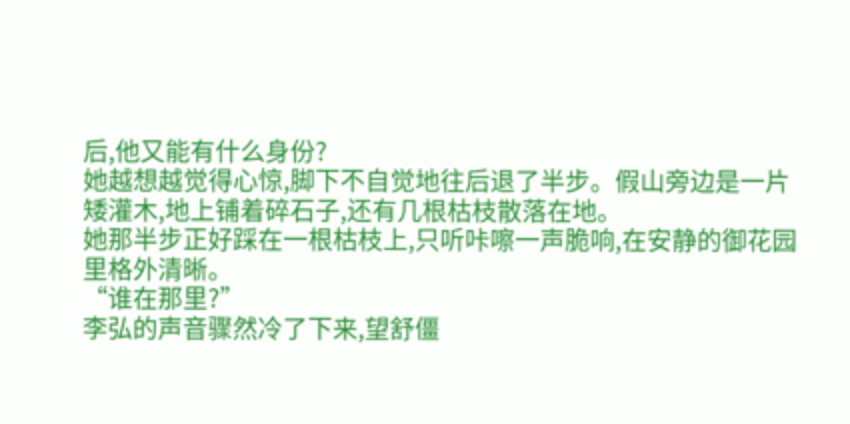后,他又能有什么身份?
她越想越觉得心惊,脚下不自觉地往后退了半步。假山旁边是一片矮灌木,地上铺着碎石子,还有几根枯枝散落在地。
她那半步正好踩在一根枯枝上,只听咔嚓一声脆响,在安静的御花园里格外清晰。
“谁在那里?”
李弘的声音骤然冷了下来,望舒僵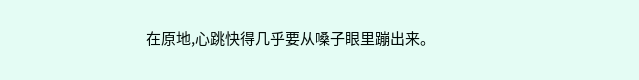在原地,心跳快得几乎要从嗓子眼里蹦出来。